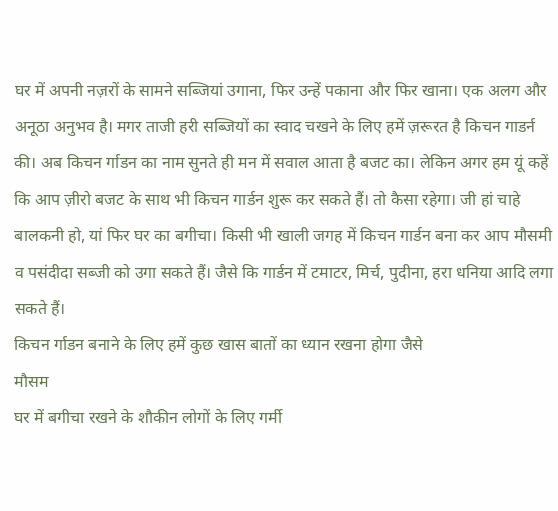घर में अपनी नज़रों के सामने सब्जियां उगाना, फिर उन्हें पकाना और फिर खाना। एक अलग और अनूठा अनुभव है। मगर ताजी हरी सब्जियों का स्वाद चखने के लिए हमें ज़रूरत है किचन गाडर्न की। अब किचन र्गाडन का नाम सुनते ही मन में सवाल आता है बजट का। लेकिन अगर हम यूं कहें कि आप ज़ीरो बजट के साथ भी किचन गार्डन शुरू कर सकते हैं। तो कैसा रहेगा। जी हां चाहे बालकनी हो, यां फिर घर का बगीचा। किसी भी खाली जगह में किचन गार्डन बना कर आप मौसमी व पसंदीदा सब्जी को उगा सकते हैं। जैसे कि गार्डन में टमाटर, मिर्च, पुदीना, हरा धनिया आदि लगा सकते हैं।
किचन र्गाडन बनाने के लिए हमें कुछ खास बातों का ध्यान रखना होगा जैसे
मौसम
घर में बगीचा रखने के शौकीन लोगों के लिए गर्मी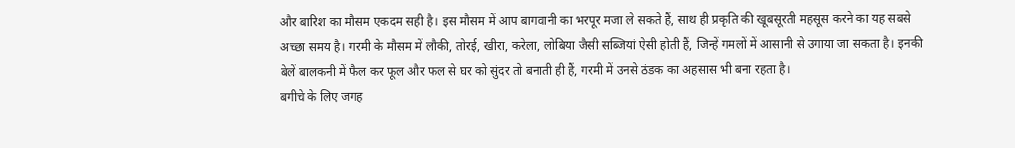और बारिश का मौसम एकदम सही है। इस मौसम में आप बागवानी का भरपूर मजा ले सकते हैं, साथ ही प्रकृति की खूबसूरती महसूस करने का यह सबसे अच्छा समय है। गरमी के मौसम में लौकी, तोरई, खीरा, करेला, लोबिया जैसी सब्जियां ऐसी होती हैं, जिन्हें गमलों में आसानी से उगाया जा सकता है। इनकी बेलें बालकनी में फैल कर फूल और फल से घर को सुंदर तो बनाती ही हैं, गरमी में उनसे ठंडक का अहसास भी बना रहता है।
बगीचे के लिए जगह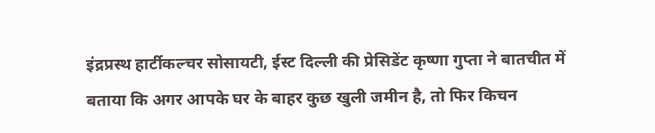इंद्रप्रस्थ हार्टीकल्चर सोसायटी, ईस्ट दिल्ली की प्रेसिडेंट कृष्णा गुप्ता ने बातचीत में बताया कि अगर आपके घर के बाहर कुछ खुली जमीन है, तो फिर किचन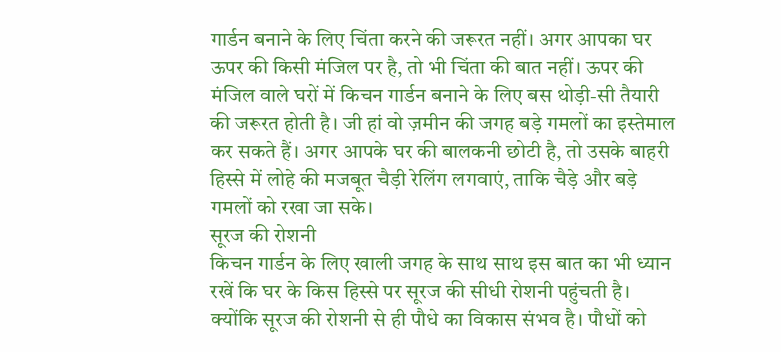गार्डन बनाने के लिए चिंता करने की जरूरत नहीं। अगर आपका घर ऊपर की किसी मंजिल पर है, तो भी चिंता की बात नहीं। ऊपर की मंजिल वाले घरों में किचन गार्डन बनाने के लिए बस थोड़ी-सी तैयारी की जरूरत होती है। जी हां वो ज़मीन की जगह बड़े गमलों का इस्तेमाल कर सकते हैं। अगर आपके घर की बालकनी छोटी है, तो उसके बाहरी हिस्से में लोहे की मजबूत चैड़ी रेलिंग लगवाएं, ताकि चैड़े और बड़े गमलों को रखा जा सके।
सूरज की रोशनी
किचन गार्डन के लिए खाली जगह के साथ साथ इस बात का भी ध्यान रखें कि घर के किस हिस्से पर सूरज की सीधी रोशनी पहुंचती है। क्योंकि सूरज की रोशनी से ही पौधे का विकास संभव है। पौधों को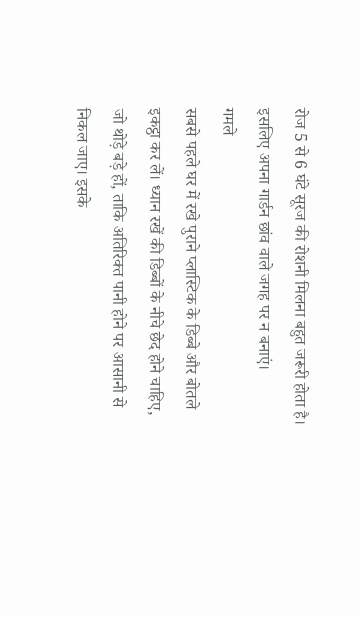रोज 5 से 6 घंटे सूरज की रोशनी मिलना बहुत जरूरी होता है। इसलिए अपना गार्डन छांव वाले जगह पर न बनाएं।
गमले
सबसे पहले घर में रखे पुराने प्लास्टिक के डिब्बे और बोतले इकट्ठा कर लें। ध्यान रखें की डिब्बों के नीचे छेद होने चाहिए, जो थोड़े बड़े हों, ताकि अतिरिक्त पानी होने पर आसानी से निकल जाए। इसके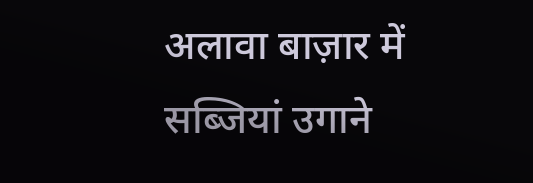अलावा बाज़ार में सब्जियां उगाने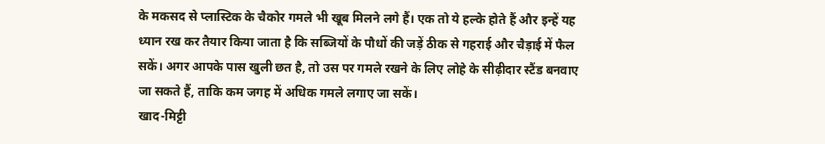के मकसद से प्लास्टिक के चैकोर गमले भी खूब मिलने लगे हैं। एक तो ये हल्के होते हैं और इन्हें यह ध्यान रख कर तैयार किया जाता है कि सब्जियों के पौधों की जड़ें ठीक से गहराई और चैड़ाई में फैल सकें। अगर आपके पास खुली छत है, तो उस पर गमले रखने के लिए लोहे के सीढ़ीदार स्टैंड बनवाए जा सकते हैं, ताकि कम जगह में अधिक गमले लगाए जा सकें।
खाद-मिट्टी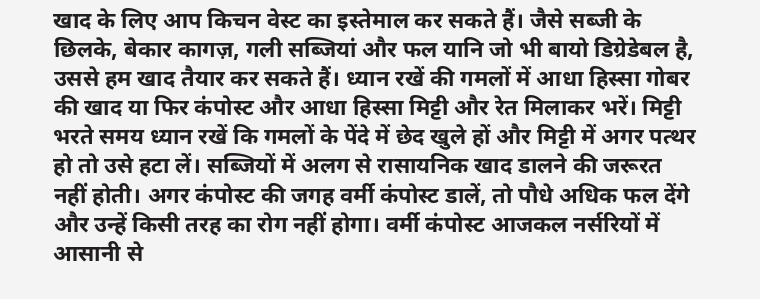खाद के लिए आप किचन वेस्ट का इस्तेमाल कर सकते हैं। जैसे सब्जी के छिलके, बेकार कागज़, गली सब्जियां और फल यानि जो भी बायो डिग्रेडेबल है, उससे हम खाद तैयार कर सकते हैं। ध्यान रखें की गमलों में आधा हिस्सा गोबर की खाद या फिर कंपोस्ट और आधा हिस्सा मिट्टी और रेत मिलाकर भरें। मिट्टी भरते समय ध्यान रखें कि गमलों के पेंदे में छेद खुले हों और मिट्टी में अगर पत्थर हो तो उसे हटा लें। सब्जियों में अलग से रासायनिक खाद डालने की जरूरत नहीं होती। अगर कंपोस्ट की जगह वर्मी कंपोस्ट डालें, तो पौधे अधिक फल देंगे और उन्हें किसी तरह का रोग नहीं होगा। वर्मी कंपोस्ट आजकल नर्सरियों में आसानी से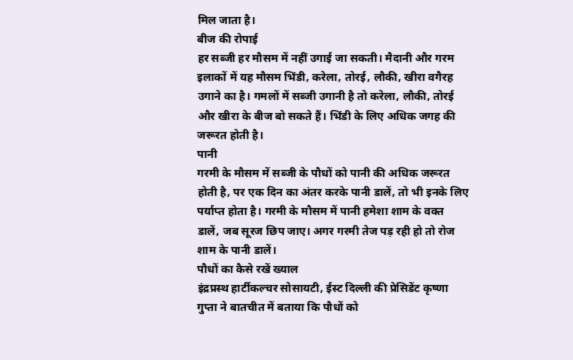मिल जाता है।
बीज की रोपाई
हर सब्जी हर मौसम में नहीं उगाई जा सकती। मैदानी और गरम इलाकों में यह मौसम भिंडी, करेला, तोरई, लौकी, खीरा वगैरह उगाने का है। गमलों में सब्जी उगानी है तो करेला, लौकी, तोरई और खीरा के बीज बो सकते हैं। भिंडी के लिए अधिक जगह की जरूरत होती है।
पानी
गरमी के मौसम में सब्जी के पौधों को पानी की अधिक जरूरत होती है, पर एक दिन का अंतर करके पानी डालें, तो भी इनके लिए पर्याप्त होता है। गरमी के मौसम में पानी हमेशा शाम के वक्त डालें, जब सूरज छिप जाए। अगर गरमी तेज पड़ रही हो तो रोज शाम के पानी डालें।
पौधों का कैसे रखें ख्याल
इंद्रप्रस्थ हार्टीकल्चर सोसायटी, ईस्ट दिल्ली की प्रेसिडेंट कृष्णा गुप्ता ने बातचीत में बताया कि पौधों को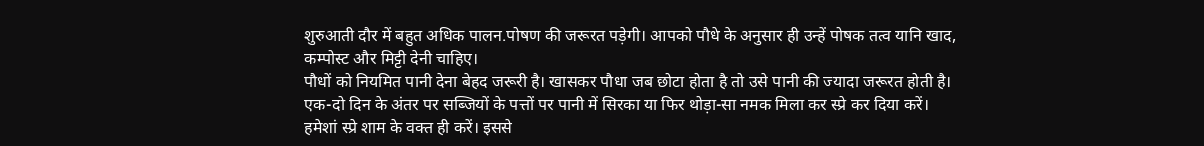शुरुआती दौर में बहुत अधिक पालन.पोषण की जरूरत पड़ेगी। आपको पौधे के अनुसार ही उन्हें पोषक तत्व यानि खाद, कम्पोस्ट और मिट्टी देनी चाहिए।
पौधों को नियमित पानी देना बेहद जरूरी है। खासकर पौधा जब छोटा होता है तो उसे पानी की ज्यादा जरूरत होती है।
एक-दो दिन के अंतर पर सब्जियों के पत्तों पर पानी में सिरका या फिर थोड़ा-सा नमक मिला कर स्प्रे कर दिया करें।
हमेशां स्प्रे शाम के वक्त ही करें। इससे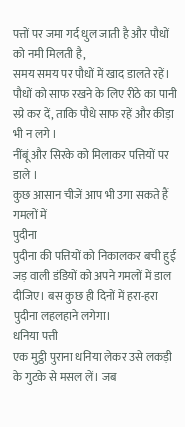पत्तों पर जमा गर्द धुल जाती है और पौधों को नमी मिलती है,
समय समय पर पौधों में खाद डालते रहें।
पौधों को साफ रखने के लिए रीठे का पानी स्प्रे कर दें, ताकि पौधे साफ रहें और कीड़ा भी न लगे ।
नींबूं और सिरके को मिलाकर पत्तियों पर डाले ।
कुछ आसान चीजें आप भी उगा सकते हैं गमलों में
पुदीना
पुदीना की पत्तियों को निकालकर बची हुई जड़ वाली डंडियों को अपने गमलों में डाल दीजिए। बस कुछ ही दिनों में हरा-हरा पुदीना लहलहाने लगेगा।
धनिया पत्ती
एक मुट्ठी पुराना धनिया लेकर उसे लकड़ी के गुटके से मसल लें। जब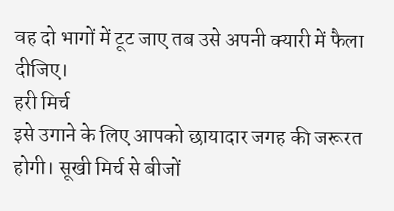वह दो भागों में टूट जाए तब उसे अपनी क्यारी में फैला दीजिए।
हरी मिर्च
इसे उगाने के लिए आपको छायादार जगह की जरूरत होगी। सूखी मिर्च से बीजों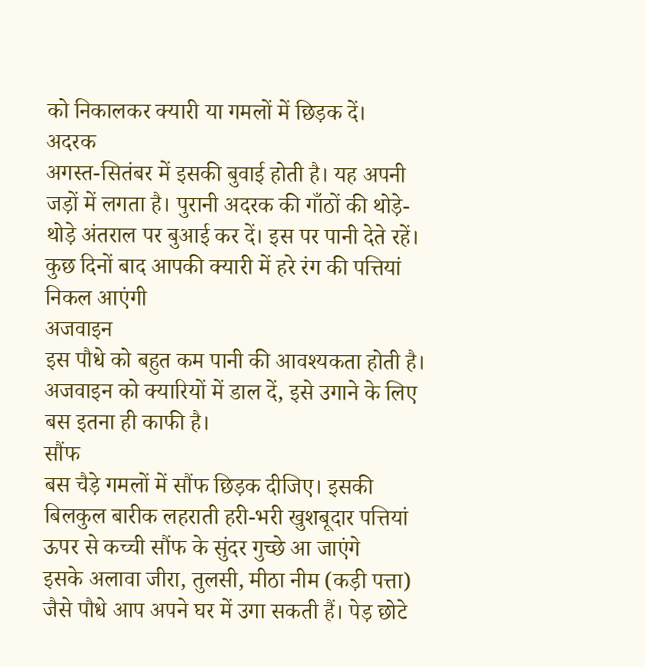को निकालकर क्यारी या गमलों में छिड़क दें।
अदरक
अगस्त-सितंबर में इसकी बुवाई होती है। यह अपनी जड़ों में लगता है। पुरानी अदरक की गाँठों की थोड़े-थोड़े अंतराल पर बुआई कर दें। इस पर पानी देते रहें। कुछ दिनों बाद आपकी क्यारी में हरे रंग की पत्तियां निकल आएंगी
अजवाइन
इस पौधे को बहुत कम पानी की आवश्यकता होती है। अजवाइन को क्यारियों में डाल दें, इसे उगाने के लिए बस इतना ही काफी है।
सौंफ
बस चैड़े गमलों में सौंफ छिड़क दीजिए। इसकी बिलकुल बारीक लहराती हरी-भरी खुशबूदार पत्तियां ऊपर से कच्ची सौंफ के सुंदर गुच्छे आ जाएंगे
इसके अलावा जीरा, तुलसी, मीठा नीम (कड़ी पत्ता) जैसे पौधे आप अपने घर में उगा सकती हैं। पेड़ छोटे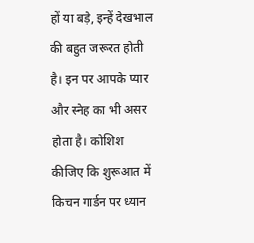हों या बड़े, इन्हें देखभाल की बहुत जरूरत होती है। इन पर आपके प्यार और स्नेह का भी असर होता है। कोशिश कीजिए कि शुरूआत में किचन गार्डन पर ध्यान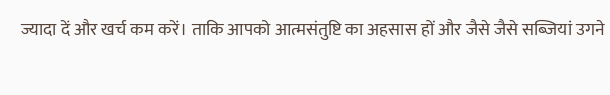ज्यादा दें और खर्च कम करें। ताकि आपको आत्मसंतुष्टि का अहसास हों और जैसे जैसे सब्जियां उगने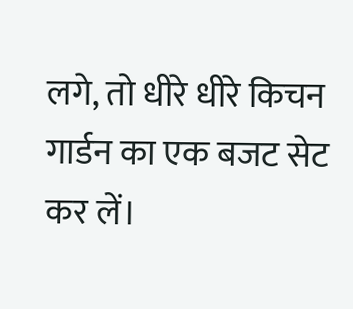लगे, तो धीरे धीरे किचन गार्डन का एक बजट सेट कर लें।